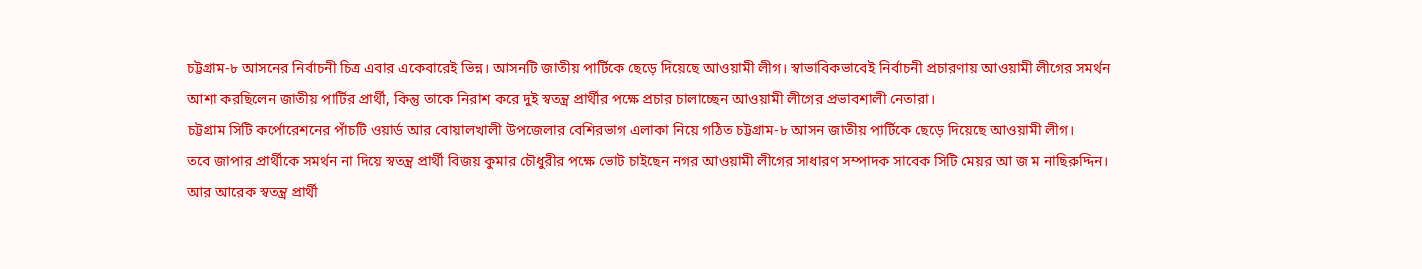চট্টগ্রাম-৮ আসনের নির্বাচনী চিত্র এবার একেবারেই ভিন্ন। আসনটি জাতীয় পার্টিকে ছেড়ে দিয়েছে আওয়ামী লীগ। স্বাভাবিকভাবেই নির্বাচনী প্রচারণায় আওয়ামী লীগের সমর্থন আশা করছিলেন জাতীয় পার্টির প্রার্থী, কিন্তু তাকে নিরাশ করে দুই স্বতন্ত্র প্রার্থীর পক্ষে প্রচার চালাচ্ছেন আওয়ামী লীগের প্রভাবশালী নেতারা।
চট্টগ্রাম সিটি কর্পোরেশনের পাঁচটি ওয়ার্ড আর বোয়ালখালী উপজেলার বেশিরভাগ এলাকা নিয়ে গঠিত চট্টগ্রাম-৮ আসন জাতীয় পার্টিকে ছেড়ে দিয়েছে আওয়ামী লীগ।
তবে জাপার প্রার্থীকে সমর্থন না দিয়ে স্বতন্ত্র প্রার্থী বিজয় কুমার চৌধুরীর পক্ষে ভোট চাইছেন নগর আওয়ামী লীগের সাধারণ সম্পাদক সাবেক সিটি মেয়র আ জ ম নাছিরুদ্দিন। আর আরেক স্বতন্ত্র প্রার্থী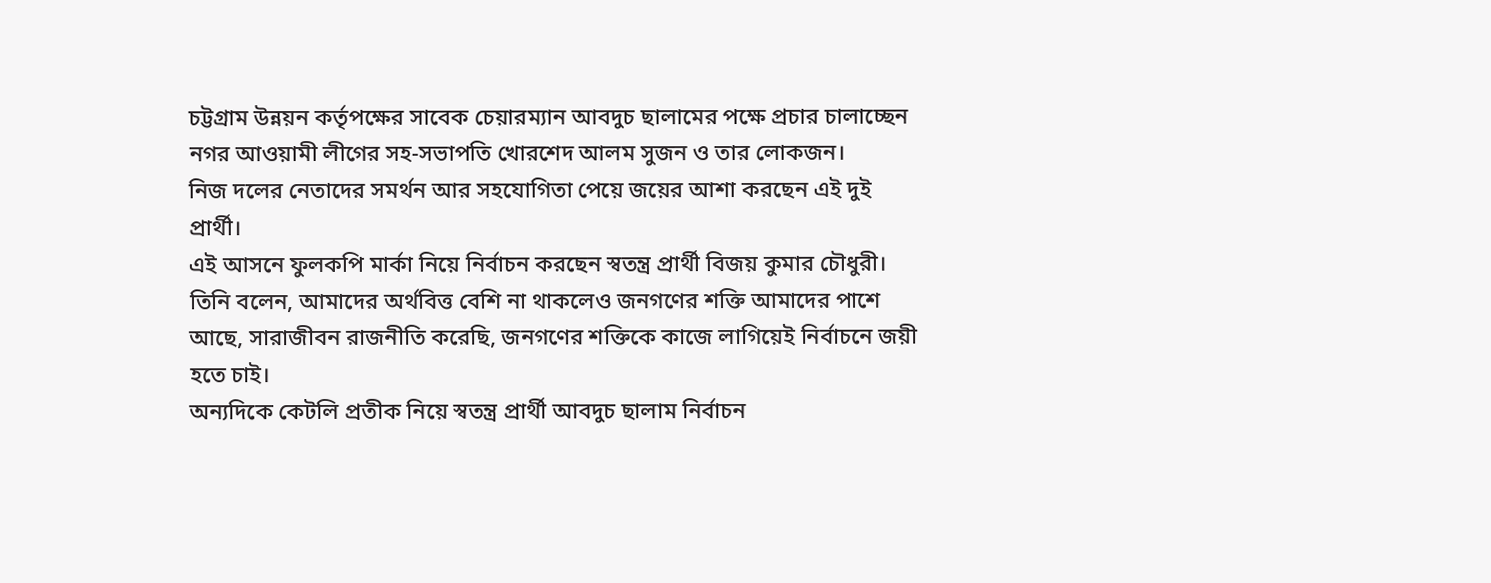চট্টগ্রাম উন্নয়ন কর্তৃপক্ষের সাবেক চেয়ারম্যান আবদুচ ছালামের পক্ষে প্রচার চালাচ্ছেন নগর আওয়ামী লীগের সহ-সভাপতি খোরশেদ আলম সুজন ও তার লোকজন।
নিজ দলের নেতাদের সমর্থন আর সহযোগিতা পেয়ে জয়ের আশা করছেন এই দুই প্রার্থী।
এই আসনে ফুলকপি মার্কা নিয়ে নির্বাচন করছেন স্বতন্ত্র প্রার্থী বিজয় কুমার চৌধুরী। তিনি বলেন, আমাদের অর্থবিত্ত বেশি না থাকলেও জনগণের শক্তি আমাদের পাশে আছে, সারাজীবন রাজনীতি করেছি, জনগণের শক্তিকে কাজে লাগিয়েই নির্বাচনে জয়ী হতে চাই।
অন্যদিকে কেটলি প্রতীক নিয়ে স্বতন্ত্র প্রার্থী আবদুচ ছালাম নির্বাচন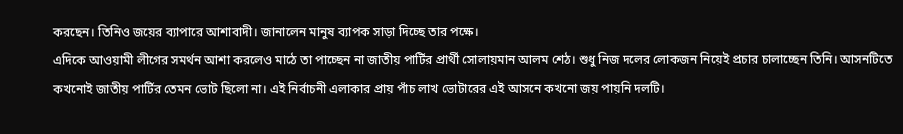করছেন। তিনিও জয়ের ব্যাপারে আশাবাদী। জানালেন মানুষ ব্যাপক সাড়া দিচ্ছে তার পক্ষে।
এদিকে আওয়ামী লীগের সমর্থন আশা করলেও মাঠে তা পাচ্ছেন না জাতীয় পার্টির প্রার্থী সোলায়মান আলম শেঠ। শুধু নিজ দলের লোকজন নিয়েই প্রচার চালাচ্ছেন তিনি। আসনটিতে কখনোই জাতীয় পার্টির তেমন ভোট ছিলো না। এই নির্বাচনী এলাকার প্রায় পাঁচ লাখ ভোটারের এই আসনে কখনো জয় পায়নি দলটি।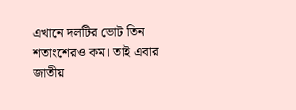এখানে দলটির ভোট তিন শতাংশেরও কম। তাই এবার জাতীয়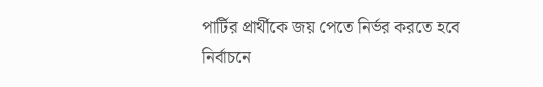পার্টির প্রার্থীকে জয় পেতে নির্ভর করতে হবে নির্বাচনে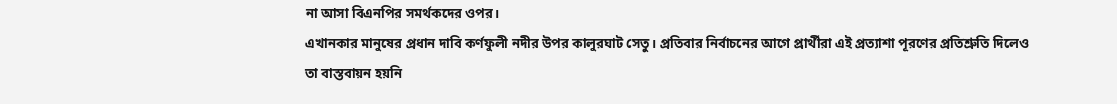না আসা বিএনপির সমর্থকদের ওপর।
এখানকার মানুষের প্রধান দাবি কর্ণফুলী নদীর উপর কালুরঘাট সেতু। প্রতিবার নির্বাচনের আগে প্রার্থীরা এই প্রত্যাশা পূরণের প্রতিশ্রুতি দিলেও তা বাস্তবায়ন হয়নি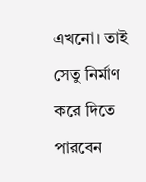এখনো। তাই সেতু নির্মাণ করে দিতে পারবেন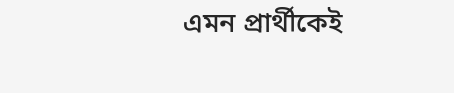এমন প্রার্থীকেই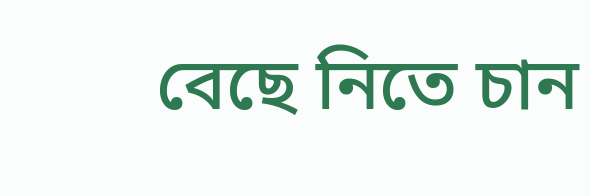বেছে নিতে চান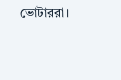ভোটাররা।